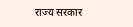राज्य सरकार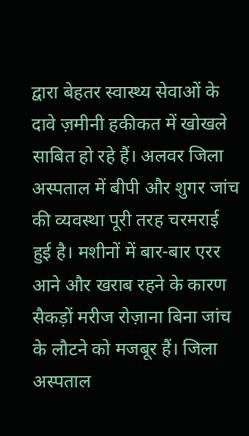द्वारा बेहतर स्वास्थ्य सेवाओं के दावे ज़मीनी हकीकत में खोखले साबित हो रहे हैं। अलवर जिला अस्पताल में बीपी और शुगर जांच की व्यवस्था पूरी तरह चरमराई हुई है। मशीनों में बार-बार एरर आने और खराब रहने के कारण सैकड़ों मरीज रोज़ाना बिना जांच के लौटने को मजबूर हैं। जिला अस्पताल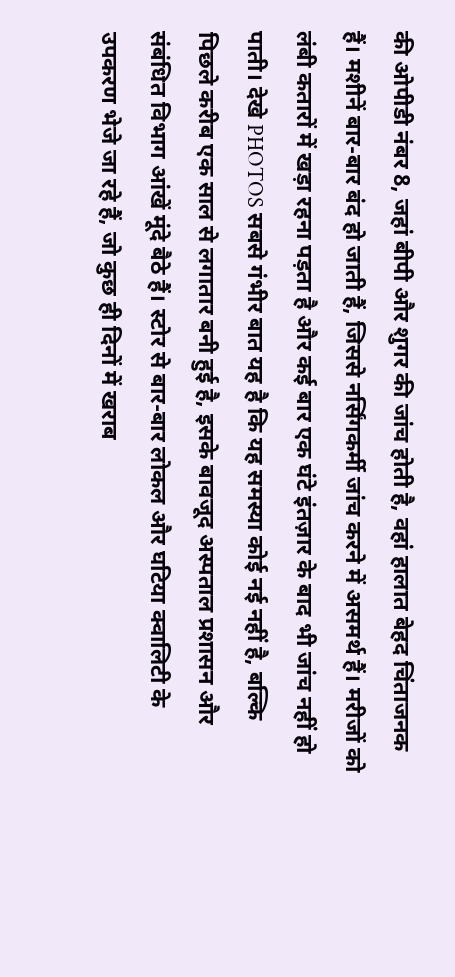की ओपीडी नंबर 8, जहां बीपी और शुगर की जांच होती है, वहां हालात बेहद चिंताजनक हैं। मशीनें बार-बार बंद हो जाती हैं, जिससे नर्सिंगकर्मी जांच करने में असमर्थ हैं। मरीजों को लंबी कतारों में खड़ा रहना पड़ता है और कई बार एक घंटे इंतज़ार के बाद भी जांच नहीं हो पाती। देखे PHOTOS सबसे गंभीर बात यह है कि यह समस्या कोई नई नहीं है, बल्कि पिछले करीब एक साल से लगातार बनी हुई है, इसके बावजूद अस्पताल प्रशासन और संबंधित विभाग आंखें मूंदे बैठे हैं। स्टोर से बार-बार लोकल और घटिया क्वालिटी के उपकरण भेजे जा रहे हैं, जो कुछ ही दिनों में खराब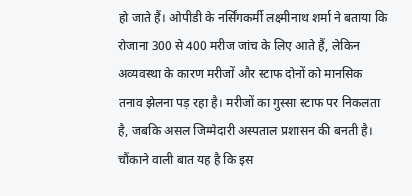हो जाते हैं। ओपीडी के नर्सिंगकर्मी लक्ष्मीनाथ शर्मा ने बताया कि रोजाना 300 से 400 मरीज जांच के लिए आते हैं, लेकिन अव्यवस्था के कारण मरीजों और स्टाफ दोनों को मानसिक तनाव झेलना पड़ रहा है। मरीजों का गुस्सा स्टाफ पर निकलता है, जबकि असल जिम्मेदारी अस्पताल प्रशासन की बनती है। चौंकाने वाली बात यह है कि इस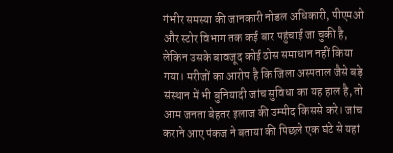गंभीर समस्या की जानकारी नोडल अधिकारी, पीएमओ और स्टोर विभाग तक कई बार पहुंचाई जा चुकी है, लेकिन उसके बावजूद कोई ठोस समाधान नहीं किया गया। मरीजों का आरोप है कि जिला अस्पताल जैसे बड़े संस्थान में भी बुनियादी जांच सुविधा का यह हाल है, तो आम जनता बेहतर इलाज की उम्मीद किससे करे। जांच कराने आए पंकज ने बताया की पिछले एक घंटे से यहां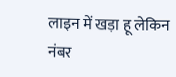लाइन में खड़ा हू लेकिन नंबर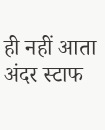ही नहीं आता अंदर स्टाफ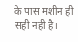के पास मशीन ही सही नही है।